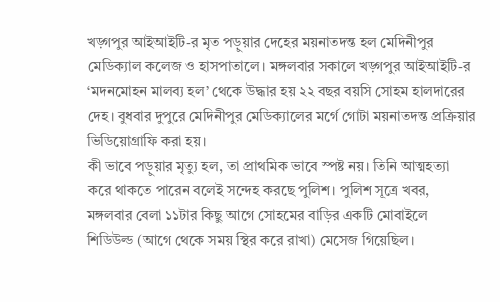খড়্গপুর আইআইটি-র মৃত পড়ুয়ার দেহের ময়নাতদন্ত হল মেদিনীপুর মেডিক্যাল কলেজ ও হাসপাতালে। মঙ্গলবার সকালে খড়্গপুর আইআইটি-র ‘মদনমোহন মালব্য হল’ থেকে উদ্ধার হয় ২২ বছর বয়সি সোহম হালদারের দেহ। বুধবার দুপুরে মেদিনীপুর মেডিক্যালের মর্গে গোটা ময়নাতদন্ত প্রক্রিয়ার ভিডিয়োগ্রাফি করা হয়।
কী ভাবে পড়ুয়ার মৃত্যু হল, তা প্রাথমিক ভাবে স্পষ্ট নয়। তিনি আত্মহত্যা করে থাকতে পারেন বলেই সন্দেহ করছে পুলিশ। পুলিশ সূত্রে খবর, মঙ্গলবার বেলা ১১টার কিছু আগে সোহমের বাড়ির একটি মোবাইলে শিডিউল্ড (আগে থেকে সময় স্থির করে রাখা) মেসেজ গিয়েছিল।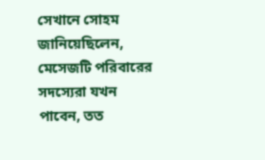সেখানে সোহম জানিয়েছিলেন, মেসেজটি পরিবারের সদস্যেরা যখন পাবেন, তত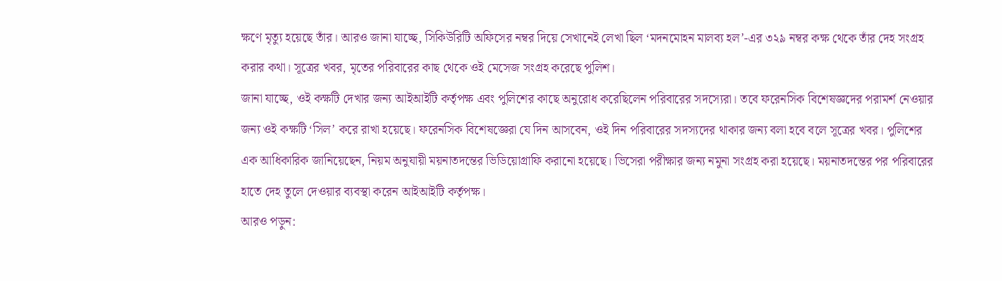ক্ষণে মৃত্যু হয়েছে তাঁর। আরও জানা যাচ্ছে, সিকিউরিটি অফিসের নম্বর দিয়ে সেখানেই লেখা ছিল ‘মদনমোহন মালব্য হল’-এর ৩২৯ নম্বর কক্ষ থেকে তাঁর দেহ সংগ্রহ করার কথা। সূত্রের খবর, মৃতের পরিবারের কাছ থেকে ওই মেসেজ সংগ্রহ করেছে পুলিশ।
জানা যাচ্ছে, ওই কক্ষটি দেখার জন্য আইআইটি কর্তৃপক্ষ এবং পুলিশের কাছে অনুরোধ করেছিলেন পরিবারের সদস্যেরা। তবে ফরেনসিক বিশেষজ্ঞদের পরামর্শ নেওয়ার জন্য ওই কক্ষটি ‘সিল’ করে রাখা হয়েছে। ফরেনসিক বিশেষজ্ঞেরা যে দিন আসবেন, ওই দিন পরিবারের সদস্যদের থাকার জন্য বলা হবে বলে সূত্রের খবর। পুলিশের এক আধিকারিক জানিয়েছেন, নিয়ম অনুযায়ী ময়নাতদন্তের ভিডিয়োগ্রাফি করানো হয়েছে। ভিসেরা পরীক্ষার জন্য নমুনা সংগ্রহ করা হয়েছে। ময়নাতদন্তের পর পরিবারের হাতে দেহ তুলে দেওয়ার ব্যবস্থা করেন আইআইটি কর্তৃপক্ষ।
আরও পড়ুন: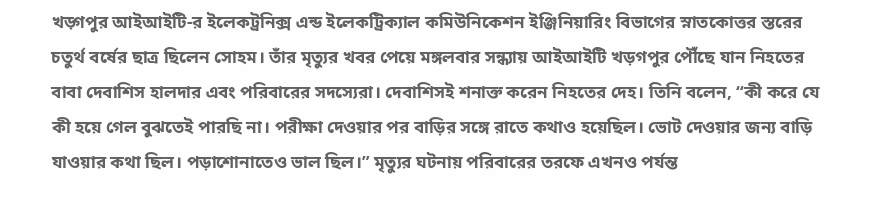খড়্গপুর আইআইটি-র ইলেকট্রনিক্স এন্ড ইলেকট্রিক্যাল কমিউনিকেশন ইঞ্জিনিয়ারিং বিভাগের স্নাতকোত্তর স্তরের চতুর্থ বর্ষের ছাত্র ছিলেন সোহম। তাঁর মৃত্যুর খবর পেয়ে মঙ্গলবার সন্ধ্যায় আইআইটি খড়গপুর পৌঁছে যান নিহতের বাবা দেবাশিস হালদার এবং পরিবারের সদস্যেরা। দেবাশিসই শনাক্ত করেন নিহতের দেহ। তিনি বলেন, “কী করে যে কী হয়ে গেল বুঝতেই পারছি না। পরীক্ষা দেওয়ার পর বাড়ির সঙ্গে রাতে কথাও হয়েছিল। ভোট দেওয়ার জন্য বাড়ি যাওয়ার কথা ছিল। পড়াশোনাতেও ভাল ছিল।” মৃত্যুর ঘটনায় পরিবারের তরফে এখনও পর্যন্ত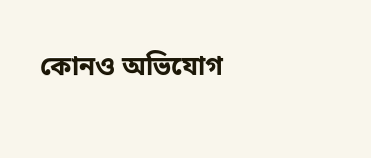কোনও অভিযোগ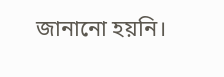জানানো হয়নি।